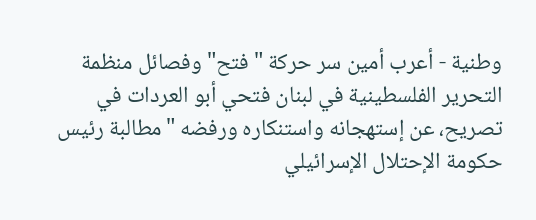وطنية - أعرب أمين سر حركة "فتح" وفصائل منظمة التحرير الفلسطينية في لبنان فتحي أبو العردات في تصريح، عن إستهجانه واستنكاره ورفضه "مطالبة رئيس حكومة الإحتلال الإسرائيلي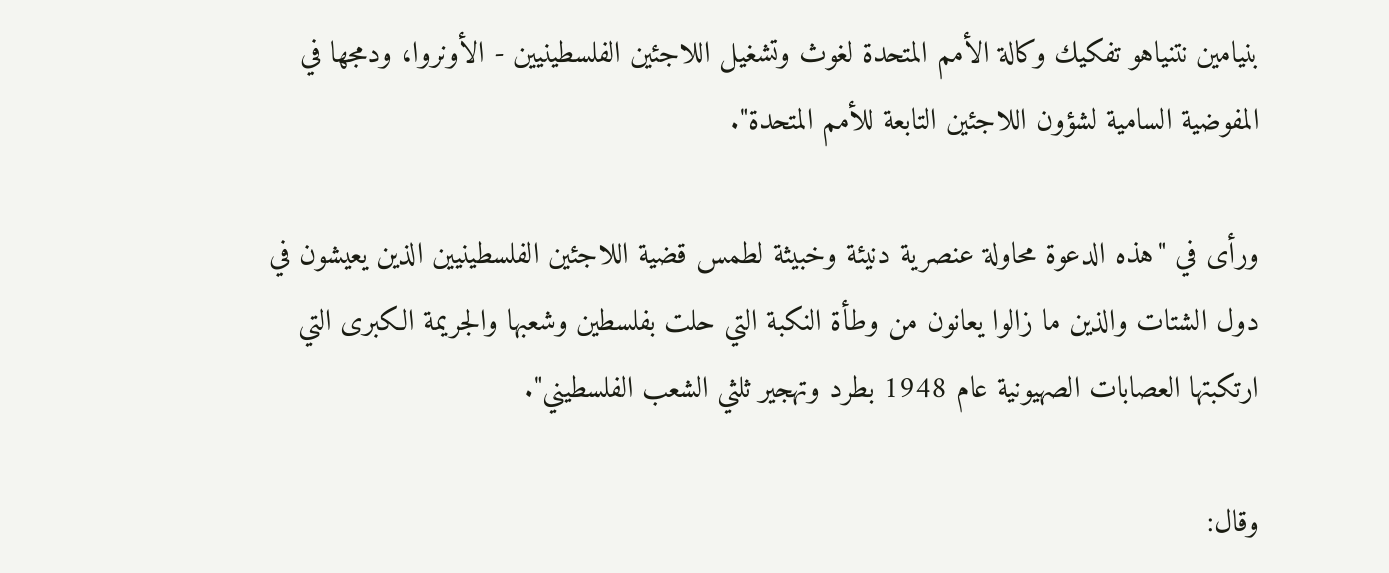بنيامين نتنياهو تفكيك وكالة الأمم المتحدة لغوث وتشغيل اللاجئين الفلسطينيين - الأونروا، ودمجها في المفوضية السامية لشؤون اللاجئين التابعة للأمم المتحدة".

ورأى في "هذه الدعوة محاولة عنصرية دنيئة وخبيثة لطمس قضية اللاجئين الفلسطينيين الذين يعيشون في دول الشتات والذين ما زالوا يعانون من وطأة النكبة التي حلت بفلسطين وشعبها والجريمة الكبرى التي ارتكبتها العصابات الصهيونية عام 1948 بطرد وتهجير ثلثي الشعب الفلسطيني".

وقال: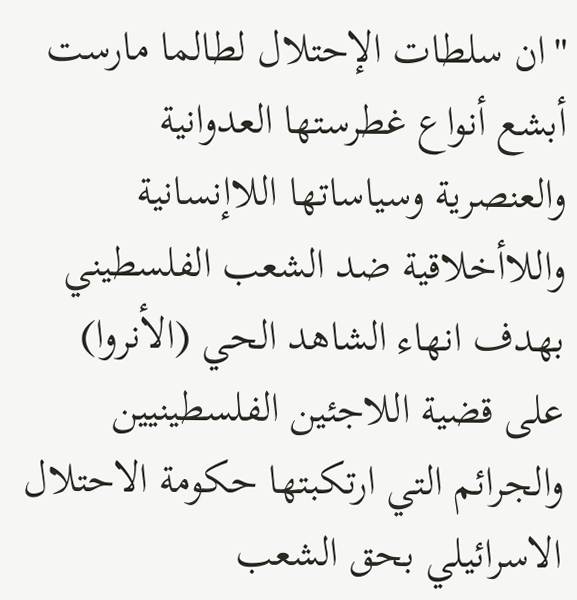"ان سلطات الإحتلال لطالما مارست أبشع أنواع غطرستها العدوانية والعنصرية وسياساتها اللاإنسانية واللاأخلاقية ضد الشعب الفلسطيني بهدف انهاء الشاهد الحي (الأنروا) على قضية اللاجئين الفلسطينيين والجرائم التي ارتكبتها حكومة الاحتلال الاسرائيلي بحق الشعب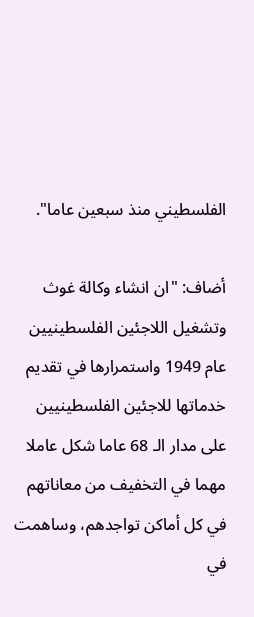الفلسطيني منذ سبعين عاما".

أضاف: "ان انشاء وكالة غوث وتشغيل اللاجئين الفلسطينيين عام 1949 واستمرارها في تقديم خدماتها للاجئين الفلسطينيين على مدار الـ 68 عاما شكل عاملا مهما في التخفيف من معاناتهم في كل أماكن تواجدهم، وساهمت في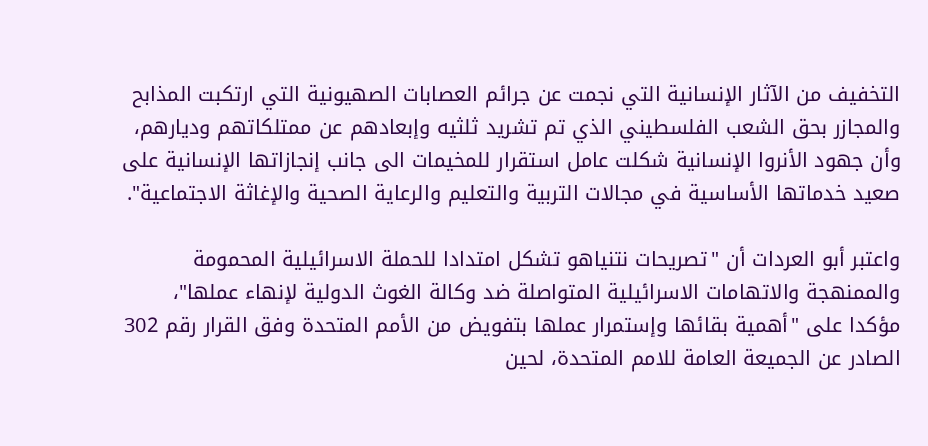التخفيف من الآثار الإنسانية التي نجمت عن جرائم العصابات الصهيونية التي ارتكبت المذابح والمجازر بحق الشعب الفلسطيني الذي تم تشريد ثلثيه وإبعادهم عن ممتلكاتهم وديارهم، وأن جهود الأنروا الإنسانية شكلت عامل استقرار للمخيمات الى جانب إنجازاتها الإنسانية على صعيد خدماتها الأساسية في مجالات التربية والتعليم والرعاية الصحية والإغاثة الاجتماعية".

واعتبر أبو العردات أن "تصريحات نتنياهو تشكل امتدادا للحملة الاسرائيلية المحمومة والممنهجة والاتهامات الاسرائيلية المتواصلة ضد وكالة الغوث الدولية لإنهاء عملها"، مؤكدا على "أهمية بقائها وإستمرار عملها بتفويض من الأمم المتحدة وفق القرار رقم 302 الصادر عن الجميعة العامة للامم المتحدة، لحين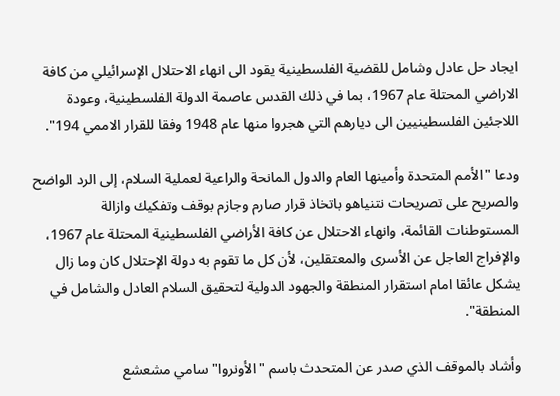ايجاد حل عادل وشامل للقضية الفلسطينية يقود الى انهاء الاحتلال الإسرائيلي من كافة الاراضي المحتلة عام 1967، بما في ذلك القدس عاصمة الدولة الفلسطينية، وعودة اللاجئين الفلسطينيين الى ديارهم التي هجروا منها عام 1948 وفقا للقرار الاممي 194".

ودعا "الأمم المتحدة وأمينها العام والدول المانحة والراعية لعملية السلام، إلى الرد الواضح والصريح على تصريحات نتنياهو باتخاذ قرار صارم وجازم بوقف وتفكيك وازالة المستوطنات القائمة، وانهاء الاحتلال عن كافة الأراضي الفلسطينية المحتلة عام 1967، والإفراج العاجل عن الأسرى والمعتقلين، لأن كل ما تقوم به دولة الإحتلال كان وما زال يشكل عائقا امام استقرار المنطقة والجهود الدولية لتحقيق السلام العادل والشامل في المنطقة".

وأشاد بالموقف الذي صدر عن المتحدث باسم "الأونروا" سامي مشعشع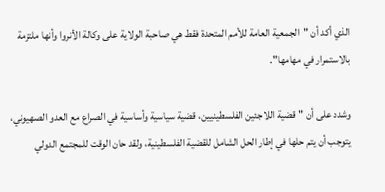الذي أكد أن "الجمعية العامة للأمم المتحدة فقط هي صاحبة الولاية على وكالة الأنروا وأنها ملتزمة بالاستمرار في مهامها".

وشدد على أن "قضية اللاجئين الفلسطينيين، قضية سياسية وأساسية في الصراع مع العدو الصهيوني، يتوجب أن يتم حلها في إطار الحل الشامل للقضية الفلسطينية، ولقد حان الوقت للمجتمع الدولي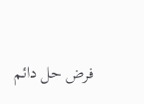فرض حل دائم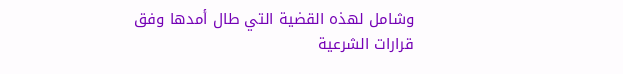وشامل لهذه القضية التي طال أمدها وفق قرارات الشرعية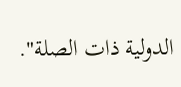الدولية ذات الصلة".